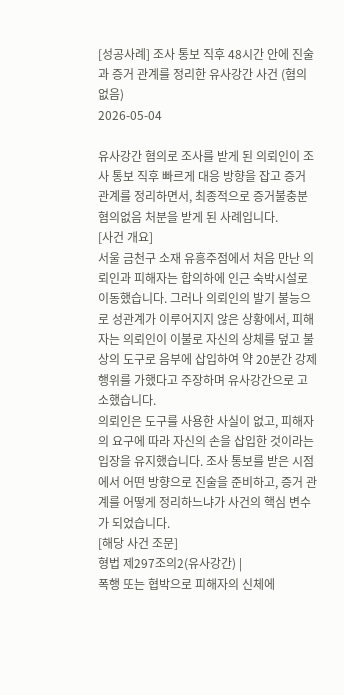[성공사례] 조사 통보 직후 48시간 안에 진술과 증거 관계를 정리한 유사강간 사건 (혐의없음)
2026-05-04

유사강간 혐의로 조사를 받게 된 의뢰인이 조사 통보 직후 빠르게 대응 방향을 잡고 증거 관계를 정리하면서, 최종적으로 증거불충분 혐의없음 처분을 받게 된 사례입니다.
[사건 개요]
서울 금천구 소재 유흥주점에서 처음 만난 의뢰인과 피해자는 합의하에 인근 숙박시설로 이동했습니다. 그러나 의뢰인의 발기 불능으로 성관계가 이루어지지 않은 상황에서, 피해자는 의뢰인이 이불로 자신의 상체를 덮고 불상의 도구로 음부에 삽입하여 약 20분간 강제 행위를 가했다고 주장하며 유사강간으로 고소했습니다.
의뢰인은 도구를 사용한 사실이 없고, 피해자의 요구에 따라 자신의 손을 삽입한 것이라는 입장을 유지했습니다. 조사 통보를 받은 시점에서 어떤 방향으로 진술을 준비하고, 증거 관계를 어떻게 정리하느냐가 사건의 핵심 변수가 되었습니다.
[해당 사건 조문]
형법 제297조의2(유사강간) |
폭행 또는 협박으로 피해자의 신체에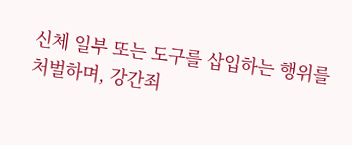신체 일부 또는 도구를 삽입하는 행위를 처벌하며, 강간죄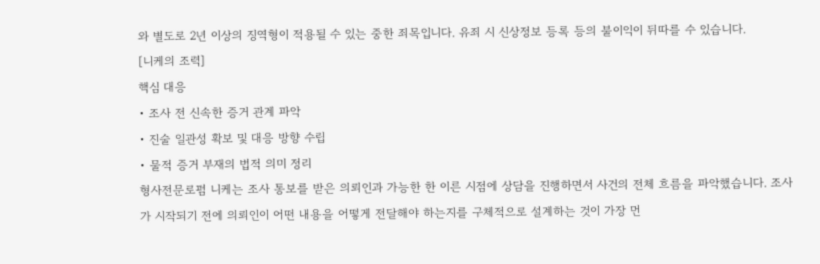와 별도로 2년 이상의 징역형이 적용될 수 있는 중한 죄목입니다. 유죄 시 신상정보 등록 등의 불이익이 뒤따를 수 있습니다.
[니케의 조력]
핵심 대응
• 조사 전 신속한 증거 관계 파악
• 진술 일관성 확보 및 대응 방향 수립
• 물적 증거 부재의 법적 의미 정리
형사전문로펌 니케는 조사 통보를 받은 의뢰인과 가능한 한 이른 시점에 상담을 진행하면서 사건의 전체 흐름을 파악했습니다. 조사가 시작되기 전에 의뢰인이 어떤 내용을 어떻게 전달해야 하는지를 구체적으로 설계하는 것이 가장 먼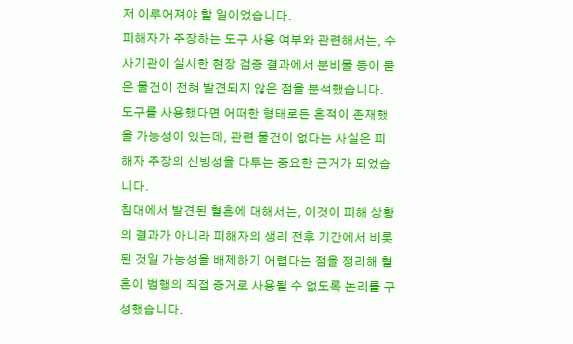저 이루어져야 할 일이었습니다.
피해자가 주장하는 도구 사용 여부와 관련해서는, 수사기관이 실시한 현장 검증 결과에서 분비물 등이 묻은 물건이 전혀 발견되지 않은 점을 분석했습니다. 도구를 사용했다면 어떠한 형태로든 흔적이 존재했을 가능성이 있는데, 관련 물건이 없다는 사실은 피해자 주장의 신빙성을 다투는 중요한 근거가 되었습니다.
침대에서 발견된 혈흔에 대해서는, 이것이 피해 상황의 결과가 아니라 피해자의 생리 전후 기간에서 비롯된 것일 가능성을 배제하기 어렵다는 점을 정리해 혈흔이 범행의 직접 증거로 사용될 수 없도록 논리를 구성했습니다.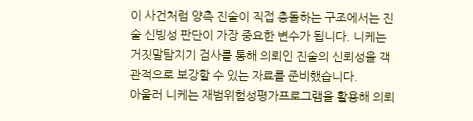이 사건처럼 양측 진술이 직접 충돌하는 구조에서는 진술 신빙성 판단이 가장 중요한 변수가 됩니다. 니케는 거짓말탐지기 검사를 통해 의뢰인 진술의 신뢰성을 객관적으로 보강할 수 있는 자료를 준비했습니다.
아울러 니케는 재범위험성평가프로그램을 활용해 의뢰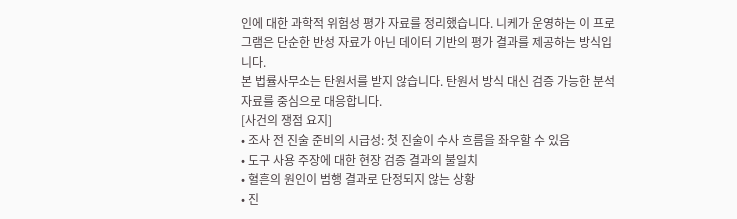인에 대한 과학적 위험성 평가 자료를 정리했습니다. 니케가 운영하는 이 프로그램은 단순한 반성 자료가 아닌 데이터 기반의 평가 결과를 제공하는 방식입니다.
본 법률사무소는 탄원서를 받지 않습니다. 탄원서 방식 대신 검증 가능한 분석 자료를 중심으로 대응합니다.
[사건의 쟁점 요지]
• 조사 전 진술 준비의 시급성: 첫 진술이 수사 흐름을 좌우할 수 있음
• 도구 사용 주장에 대한 현장 검증 결과의 불일치
• 혈흔의 원인이 범행 결과로 단정되지 않는 상황
• 진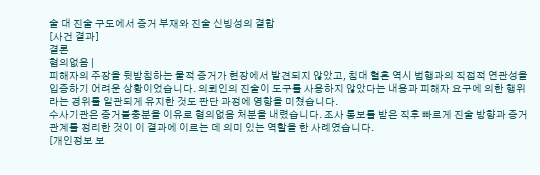술 대 진술 구도에서 증거 부재와 진술 신빙성의 결합
[사건 결과]
결론
혐의없음 |
피해자의 주장을 뒷받침하는 물적 증거가 현장에서 발견되지 않았고, 침대 혈흔 역시 범행과의 직접적 연관성을 입증하기 어려운 상황이었습니다. 의뢰인의 진술이 도구를 사용하지 않았다는 내용과 피해자 요구에 의한 행위라는 경위를 일관되게 유지한 것도 판단 과정에 영향을 미쳤습니다.
수사기관은 증거불충분을 이유로 혐의없음 처분을 내렸습니다. 조사 통보를 받은 직후 빠르게 진술 방향과 증거 관계를 정리한 것이 이 결과에 이르는 데 의미 있는 역할을 한 사례였습니다.
[개인정보 보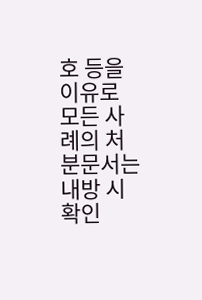호 등을 이유로 모든 사례의 처분문서는 내방 시 확인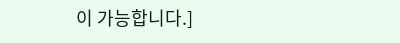이 가능합니다.]